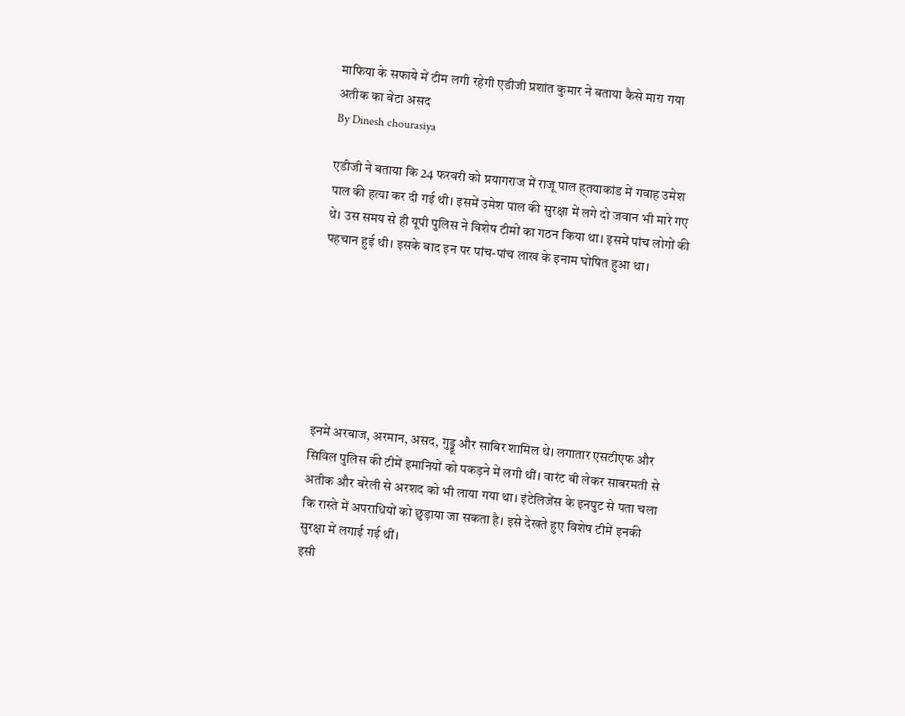माफिया के सफाये में टीम लगी रहेगी एडीजी प्रशांत कुमार ने बताया कैसे मारा गया अतीक का बेटा असद
By Dinesh chourasiya

एडीजी ने बताया कि 24 फरवरी को प्रयागराज में राजू पाल ह्तयाकांड में गवाह उमेश पाल की हत्या कर दी गई थी। इसमें उमेश पाल की सुरक्षा में लगे दो जवान भी मारे गए थे। उस समय से ही यूपी पुलिस ने विशेष टीमों का गठन किया था। इसमें पांच लोगों की पहचान हुई थी। इसके बाद इन पर पांच-पांच लाख के इनाम घोषित हुआ था।







इनमें अरबाज, अरमान, असद, गुड्डू और साबिर शामिल थे। लगातार एसटीएफ और सिविल पुलिस की टीमें इमानियों को पकड़ने में लगी थीं। वारंट बी लेकर साबरमती से अतीक और बरेली से अरशद को भी लाया गया था। इंटेलिजेंस के इनपुट से पता चला कि रास्ते में अपराधियों को छुड़ाया जा सकता है। इसे देखते हुए विशेष टीमें इनकी सुरक्षा में लगाई गई थीं।
इसी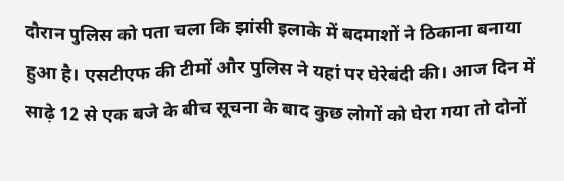दौरान पुलिस को पता चला कि झांसी इलाके में बदमाशों ने ठिकाना बनाया हुआ है। एसटीएफ की टीमों और पुलिस ने यहां पर घेरेबंदी की। आज दिन में साढ़े 12 से एक बजे के बीच सूचना के बाद कुछ लोगों को घेरा गया तो दोनों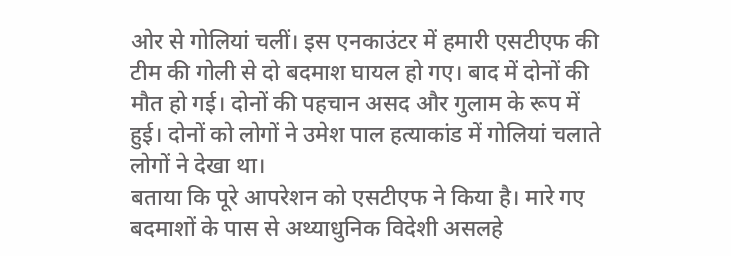ओर से गोलियां चलीं। इस एनकाउंटर में हमारी एसटीएफ की टीम की गोली से दो बदमाश घायल हो गए। बाद में दोनों की मौत हो गई। दोनों की पहचान असद और गुलाम के रूप में हुई। दोनों को लोगों ने उमेश पाल हत्याकांड में गोलियां चलाते लोगों ने देखा था।
बताया कि पूरे आपरेशन को एसटीएफ ने किया है। मारे गए बदमाशों के पास से अथ्याधुनिक विदेशी असलहे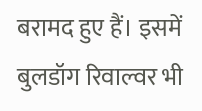बरामद हुए हैं। इसमें बुलडॉग रिवाल्वर भी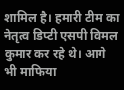शामिल है। हमारी टीम का नेतृत्व डिप्टी एसपी विमल कुमार कर रहे थे। आगे भी माफिया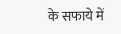के सफाये में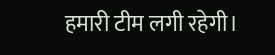हमारी टीम लगी रहेगी।